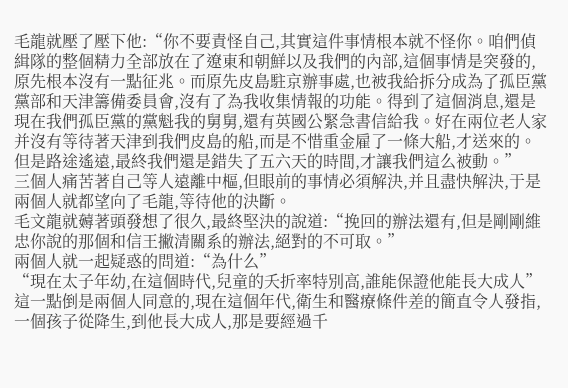毛龍就壓了壓下他:“你不要責怪自己,其實這件事情根本就不怪你。咱們偵緝隊的整個精力全部放在了遼東和朝鮮以及我們的內部,這個事情是突發的,原先根本沒有一點征兆。而原先皮島駐京辦事處,也被我給拆分成為了孤臣黨黨部和天津籌備委員會,沒有了為我收集情報的功能。得到了這個消息,還是現在我們孤臣黨的黨魁我的舅舅,還有英國公緊急書信給我。好在兩位老人家并沒有等待著天津到我們皮島的船,而是不惜重金雇了一條大船,才送來的。但是路途遙遠,最終我們還是錯失了五六天的時間,才讓我們這么被動。”
三個人痛苦著自己等人遠離中樞,但眼前的事情必須解決,并且盡快解決,于是兩個人就都望向了毛龍,等待他的決斷。
毛文龍就薅著頭發想了很久,最終堅決的說道:“挽回的辦法還有,但是剛剛維忠你說的那個和信王撇清關系的辦法,絕對的不可取。”
兩個人就一起疑惑的問道:“為什么”
“現在太子年幼,在這個時代,兒童的夭折率特別高,誰能保證他能長大成人”
這一點倒是兩個人同意的,現在這個年代,衛生和醫療條件差的簡直令人發指,一個孩子從降生,到他長大成人,那是要經過千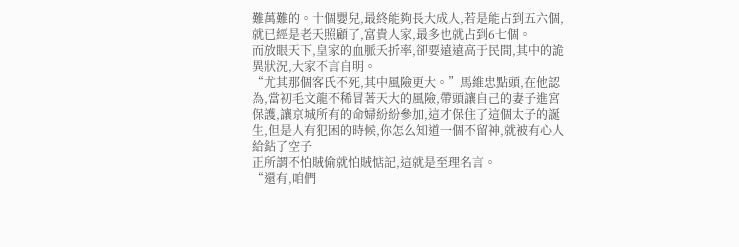難萬難的。十個嬰兒,最終能夠長大成人,若是能占到五六個,就已經是老天照顧了,富貴人家,最多也就占到6七個。
而放眼天下,皇家的血脈夭折率,卻要遠遠高于民間,其中的詭異狀況,大家不言自明。
“尤其那個客氏不死,其中風險更大。”馬維忠點頭,在他認為,當初毛文龍不稀冒著天大的風險,帶頭讓自己的妻子進宮保護,讓京城所有的命婦紛紛參加,這才保住了這個太子的誕生,但是人有犯困的時候,你怎么知道一個不留神,就被有心人給鉆了空子
正所謂不怕賊偷就怕賊惦記,這就是至理名言。
“還有,咱們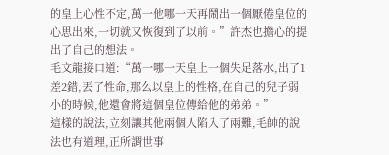的皇上心性不定,萬一他哪一天再鬧出一個厭倦皇位的心思出來,一切就又恢復到了以前。”許杰也擔心的提出了自己的想法。
毛文龍接口道:“萬一哪一天皇上一個失足落水,出了1差2錯,丟了性命,那么以皇上的性格,在自己的兒子弱小的時候,他還會將這個皇位傳給他的弟弟。”
這樣的說法,立刻讓其他兩個人陷入了兩難,毛帥的說法也有道理,正所謂世事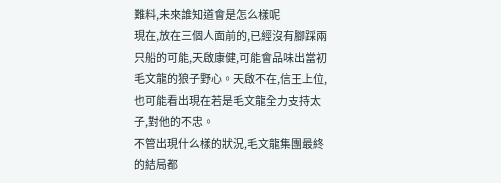難料,未來誰知道會是怎么樣呢
現在,放在三個人面前的,已經沒有腳踩兩只船的可能,天啟康健,可能會品味出當初毛文龍的狼子野心。天啟不在,信王上位,也可能看出現在若是毛文龍全力支持太子,對他的不忠。
不管出現什么樣的狀況,毛文龍集團最終的結局都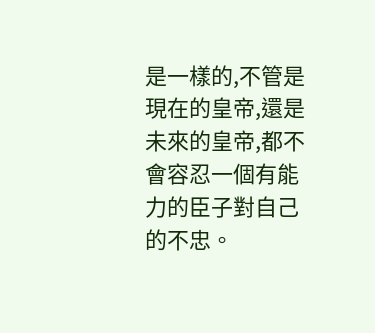是一樣的,不管是現在的皇帝,還是未來的皇帝,都不會容忍一個有能力的臣子對自己的不忠。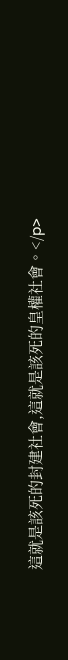這就是該死的封建社會,這就是該死的皇權社會。</p>